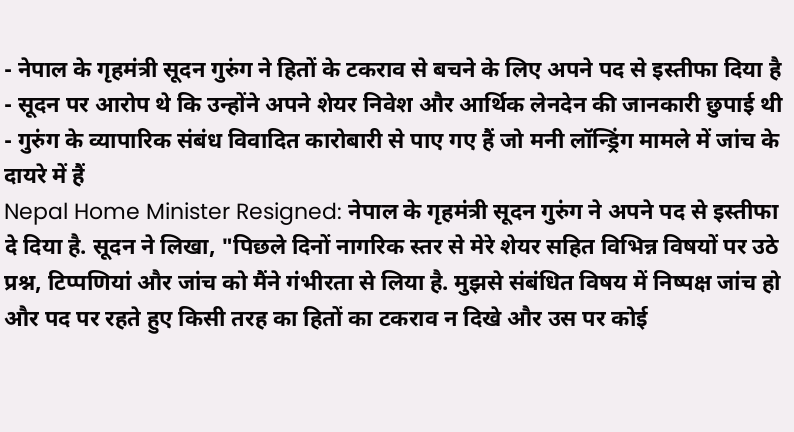- नेपाल के गृहमंत्री सूदन गुरुंग ने हितों के टकराव से बचने के लिए अपने पद से इस्तीफा दिया है
- सूदन पर आरोप थे कि उन्होंने अपने शेयर निवेश और आर्थिक लेनदेन की जानकारी छुपाई थी
- गुरुंग के व्यापारिक संबंध विवादित कारोबारी से पाए गए हैं जो मनी लॉन्ड्रिंग मामले में जांच के दायरे में हैं
Nepal Home Minister Resigned: नेपाल के गृहमंत्री सूदन गुरुंग ने अपने पद से इस्तीफा दे दिया है. सूदन ने लिखा, "पिछले दिनों नागरिक स्तर से मेरे शेयर सहित विभिन्न विषयों पर उठे प्रश्न, टिप्पणियां और जांच को मैंने गंभीरता से लिया है. मुझसे संबंधित विषय में निष्पक्ष जांच हो और पद पर रहते हुए किसी तरह का हितों का टकराव न दिखे और उस पर कोई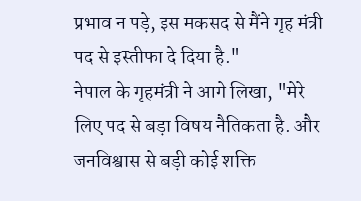प्रभाव न पड़े, इस मकसद से मैंने गृह मंत्री पद से इस्तीफा दे दिया है."
नेपाल के गृहमंत्री ने आगे लिखा, "मेरे लिए पद से बड़ा विषय नैतिकता है. और जनविश्वास से बड़ी कोई शक्ति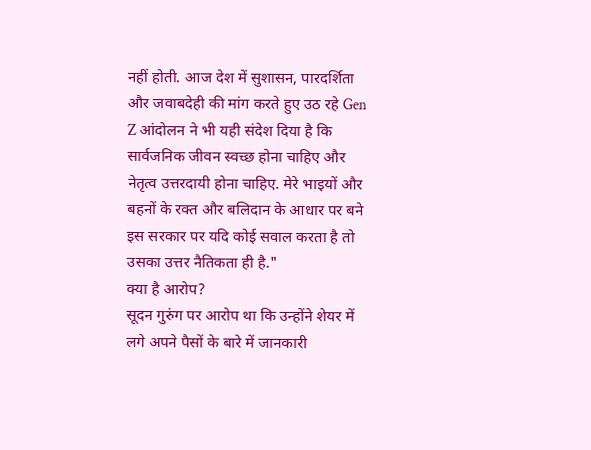नहीं होती. आज देश में सुशासन, पारदर्शिता और जवाबदेही की मांग करते हुए उठ रहे Gen Z आंदोलन ने भी यही संदेश दिया है कि सार्वजनिक जीवन स्वच्छ होना चाहिए और नेतृत्व उत्तरदायी होना चाहिए. मेरे भाइयों और बहनों के रक्त और बलिदान के आधार पर बने इस सरकार पर यदि कोई सवाल करता है तो उसका उत्तर नैतिकता ही है."
क्या है आरोप?
सूदन गुरुंग पर आरोप था कि उन्होंने शेयर में लगे अपने पैसों के बारे में जानकारी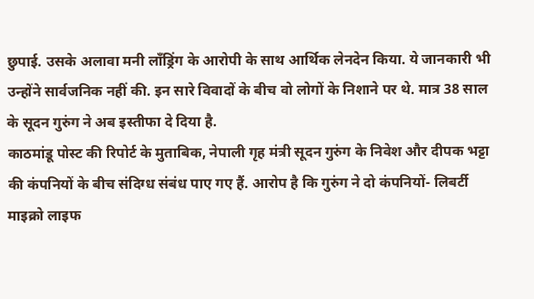छुपाई. उसके अलावा मनी लॉंड्रिंग के आरोपी के साथ आर्थिक लेनदेन किया. ये जानकारी भी उन्होंने सार्वजनिक नहीं की. इन सारे विवादों के बीच वो लोगों के निशाने पर थे. मात्र 38 साल के सूदन गुरुंग ने अब इस्तीफा दे दिया है.
काठमांडू पोस्ट की रिपोर्ट के मुताबिक, नेपाली गृह मंत्री सूदन गुरुंग के निवेश और दीपक भट्टा की कंपनियों के बीच संदिग्ध संबंध पाए गए हैं. आरोप है कि गुरुंग ने दो कंपनियों- लिबर्टी माइक्रो लाइफ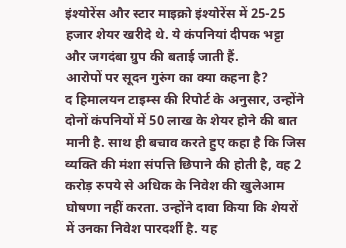इंश्योरेंस और स्टार माइक्रो इंश्योरेंस में 25-25 हजार शेयर खरीदे थे. ये कंपनियां दीपक भट्टा और जगदंबा ग्रुप की बताई जाती हैं.
आरोपों पर सूदन गुरुंग का क्या कहना है?
द हिमालयन टाइम्स की रिपोर्ट के अनुसार, उन्होंने दोनों कंपनियों में 50 लाख के शेयर होने की बात मानी है. साथ ही बचाव करते हुए कहा है कि जिस व्यक्ति की मंशा संपत्ति छिपाने की होती है, वह 2 करोड़ रुपये से अधिक के निवेश की खुलेआम घोषणा नहीं करता. उन्होंने दावा किया कि शेयरों में उनका निवेश पारदर्शी है. यह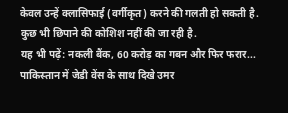केवल उन्हें क्लासिफाई (वर्गीकृत) करने की गलती हो सकती है. कुछ भी छिपाने की कोशिश नहीं की जा रही है.
यह भी पढ़ें: नकली बैंक, 60 करोड़ का गबन और फिर फरार... पाकिस्तान में जेडी वेंस के साथ दिखे उमर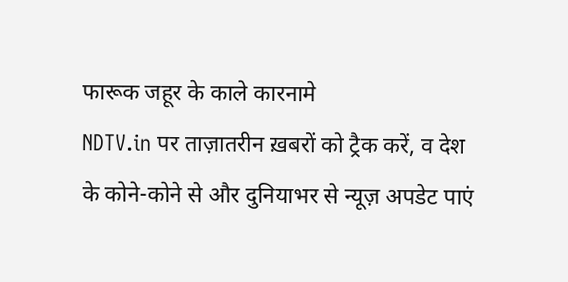फारूक जहूर के काले कारनामे
NDTV.in पर ताज़ातरीन ख़बरों को ट्रैक करें, व देश के कोने-कोने से और दुनियाभर से न्यूज़ अपडेट पाएं